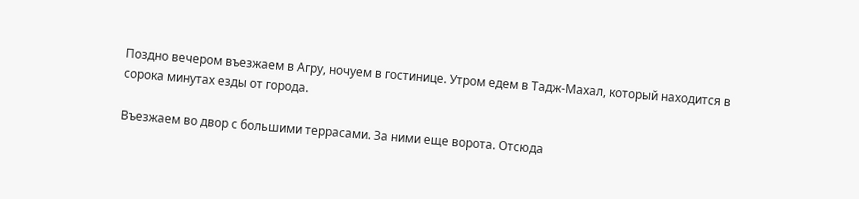Поздно вечером въезжаем в Агру, ночуем в гостинице. Утром едем в Тадж-Махал, который находится в сорока минутах езды от города.

Въезжаем во двор с большими террасами. За ними еще ворота. Отсюда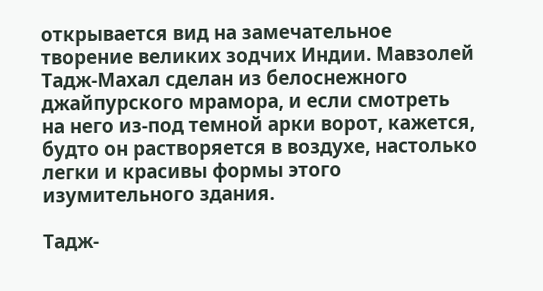открывается вид на замечательное творение великих зодчих Индии. Мавзолей Тадж-Махал сделан из белоснежного джайпурского мрамора, и если смотреть на него из-под темной арки ворот, кажется, будто он растворяется в воздухе, настолько легки и красивы формы этого изумительного здания.

Тадж-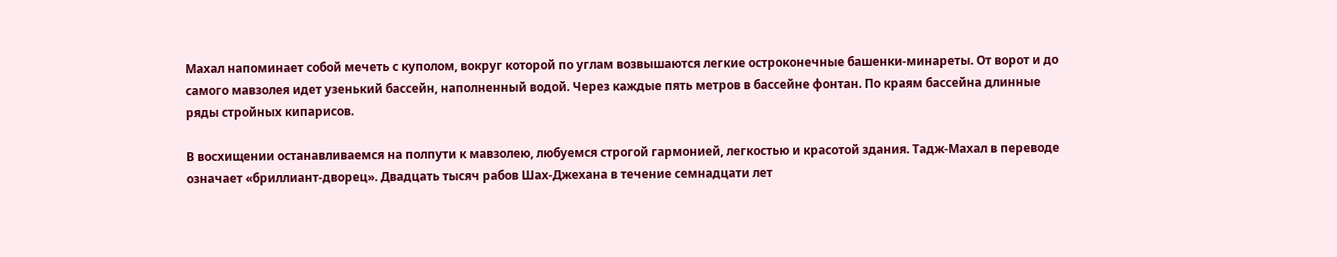Махал напоминает собой мечеть с куполом, вокруг которой по углам возвышаются легкие остроконечные башенки-минареты. От ворот и до самого мавзолея идет узенький бассейн, наполненный водой. Через каждые пять метров в бассейне фонтан. По краям бассейна длинные ряды стройных кипарисов.

В восхищении останавливаемся на полпути к мавзолею, любуемся строгой гармонией, легкостью и красотой здания. Тадж-Махал в переводе означает «бриллиант-дворец». Двадцать тысяч рабов Шах-Джехана в течение семнадцати лет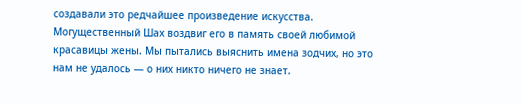создавали это редчайшее произведение искусства. Могущественный Шах воздвиг его в память своей любимой красавицы жены. Мы пытались выяснить имена зодчих, но это нам не удалось — о них никто ничего не знает.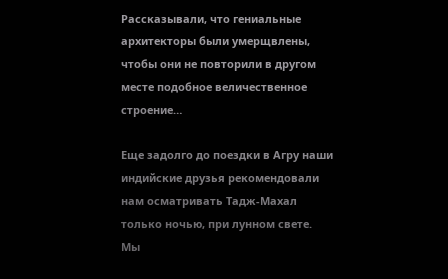Рассказывали, что гениальные архитекторы были умерщвлены, чтобы они не повторили в другом месте подобное величественное строение…

Еще задолго до поездки в Агру наши индийские друзья рекомендовали нам осматривать Тадж-Махал только ночью, при лунном свете. Мы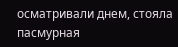осматривали днем, стояла пасмурная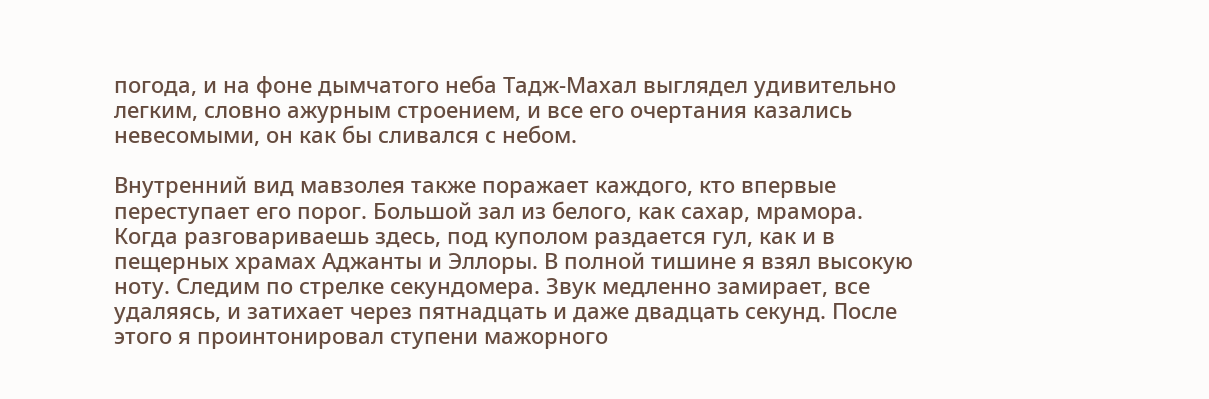погода, и на фоне дымчатого неба Тадж-Махал выглядел удивительно легким, словно ажурным строением, и все его очертания казались невесомыми, он как бы сливался с небом.

Внутренний вид мавзолея также поражает каждого, кто впервые переступает его порог. Большой зал из белого, как сахар, мрамора. Когда разговариваешь здесь, под куполом раздается гул, как и в пещерных храмах Аджанты и Эллоры. В полной тишине я взял высокую ноту. Следим по стрелке секундомера. Звук медленно замирает, все удаляясь, и затихает через пятнадцать и даже двадцать секунд. После этого я проинтонировал ступени мажорного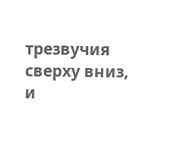трезвучия сверху вниз, и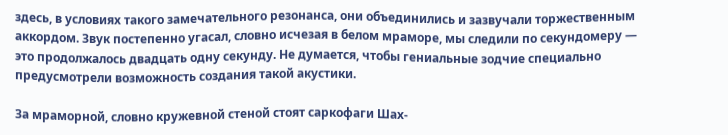здесь, в условиях такого замечательного резонанса, они объединились и зазвучали торжественным аккордом. Звук постепенно угасал, словно исчезая в белом мраморе, мы следили по секундомеру — это продолжалось двадцать одну секунду. Не думается, чтобы гениальные зодчие специально предусмотрели возможность создания такой акустики.

За мраморной, словно кружевной стеной стоят саркофаги Шах-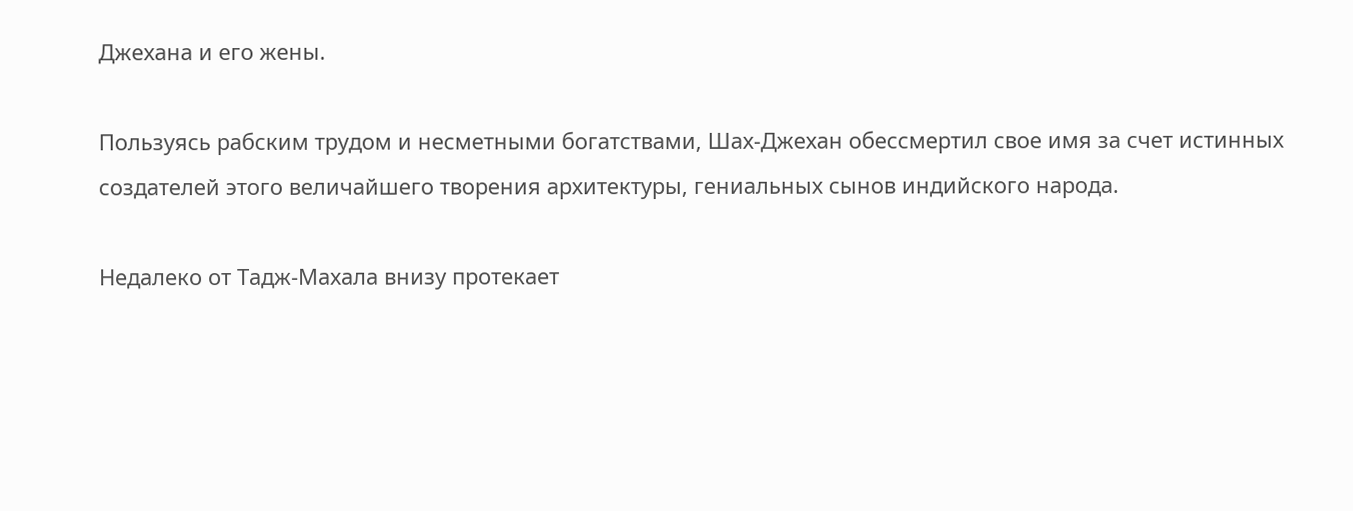Джехана и его жены.

Пользуясь рабским трудом и несметными богатствами, Шах-Джехан обессмертил свое имя за счет истинных создателей этого величайшего творения архитектуры, гениальных сынов индийского народа.

Недалеко от Тадж-Махала внизу протекает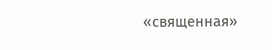«священная»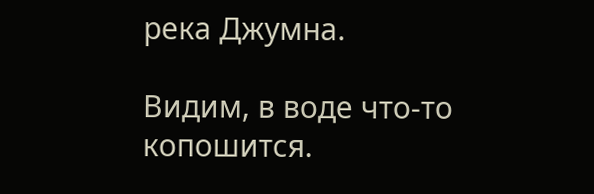река Джумна.

Видим, в воде что-то копошится.